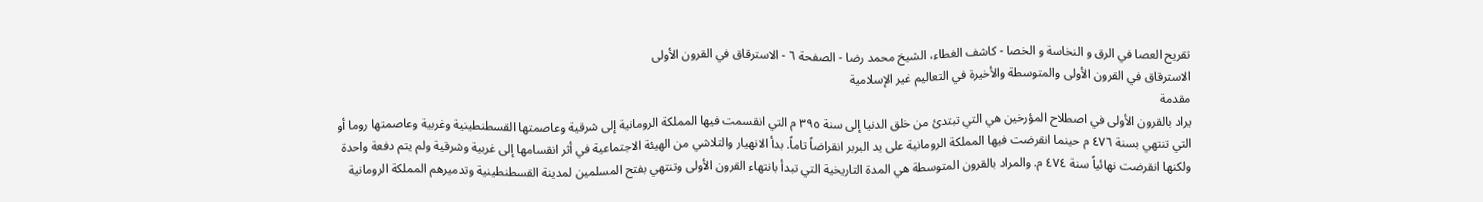تقريح العصا في الرق و النخاسة و الخصا - كاشف الغطاء، الشيخ محمد رضا - الصفحة ٦ - الاسترقاق في القرون الأولى
الاسترقاق في القرون الأولى والمتوسطة والأخيرة في التعاليم غير الإسلامية
مقدمة
يراد بالقرون الأولى في اصطلاح المؤرخين هي التي تبتدئ من خلق الدنيا إلى سنة ٣٩٥ م التي انقسمت فيها المملكة الرومانية إلى شرقية وعاصمتها القسطنطينية وغربية وعاصمتها روما أو التي تنتهي بسنة ٤٧٦ م حينما انقرضت فيها المملكة الرومانية على يد البربر انقراضاً تاماً. بدأ الانهيار والتلاشي من الهيئة الاجتماعية في أثر انقسامها إلى غربية وشرقية ولم يتم دفعة واحدة ولكنها انقرضت نهائياً سنة ٤٧٤ م. والمراد بالقرون المتوسطة هي المدة التاريخية التي تبدأ بانتهاء القرون الأولى وتنتهي بفتح المسلمين لمدينة القسطنطينية وتدميرهم المملكة الرومانية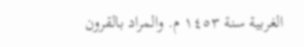الغربية سنة ١٤٥٣ م. والمراد بالقرون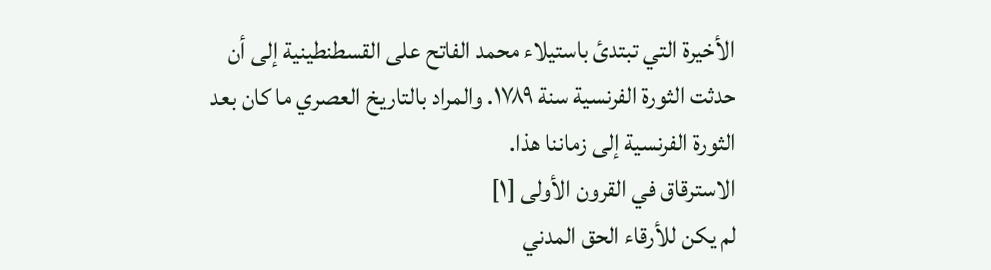الأخيرة التي تبتدئ باستيلاء محمد الفاتح على القسطنطينية إلى أن حدثت الثورة الفرنسية سنة ١٧٨٩. والمراد بالتاريخ العصري ما كان بعد الثورة الفرنسية إلى زماننا هذا.
الاسترقاق في القرون الأولى [١]
لم يكن للأرقاء الحق المدني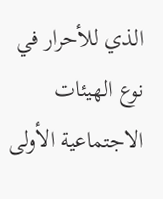الذي للأحرار في نوع الهيئات الاجتماعية الأولى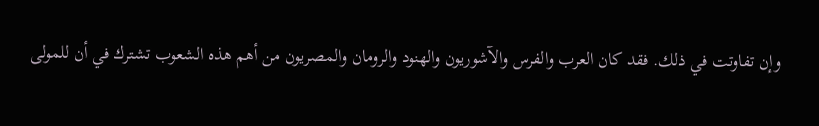وإن تفاوتت في ذلك. فقد كان العرب والفرس والآشوريون والهنود والرومان والمصريون من أهم هذه الشعوب تشترك في أن للمولى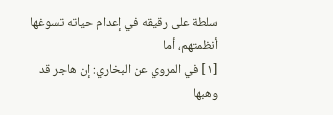سلطة على رقيقه في إعدام حياته تسوغها أنظمتهم، أما
[١] في المروي عن البخاري: إن هاجر قد وهبها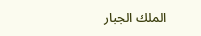الملك الجبار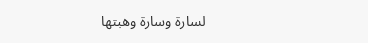لسارة وسارة وهبتها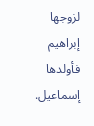لزوجها إبراهيم فأولدها إسماعيل.